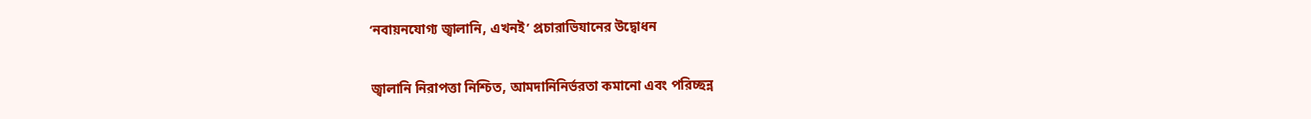‘নবায়নযোগ্য জ্বালানি, এখনই’ প্রচারাভিযানের উদ্বোধন

জ্বালানি নিরাপত্তা নিশ্চিত, আমদানিনির্ভরতা কমানো এবং পরিচ্ছন্ন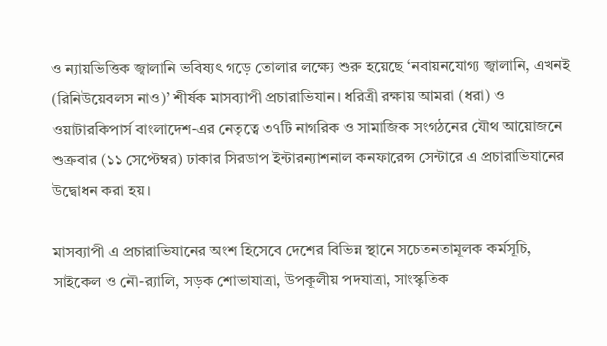ও ন্যায়ভিত্তিক জ্বালানি ভবিষ্যৎ গড়ে তোলার লক্ষ্যে শুরু হয়েছে ‘নবায়নযোগ্য জ্বালানি, এখনই (রিনিউয়েবলস নাও)’ শীর্ষক মাসব্যাপী প্রচারাভিযান। ধরিত্রী রক্ষায় আমরা (ধরা) ও ওয়াটারকিপার্স বাংলাদেশ-এর নেতৃত্বে ৩৭টি নাগরিক ও সামাজিক সংগঠনের যৌথ আয়োজনে শুক্রবার (১১ সেপ্টেম্বর) ঢাকার সিরডাপ ইন্টারন্যাশনাল কনফারেন্স সেন্টারে এ প্রচারাভিযানের উদ্বোধন করা হয়।

মাসব্যাপী এ প্রচারাভিযানের অংশ হিসেবে দেশের বিভিন্ন স্থানে সচেতনতামূলক কর্মসূচি, সাইকেল ও নৌ-র‌্যালি, সড়ক শোভাযাত্রা, উপকূলীয় পদযাত্রা, সাংস্কৃতিক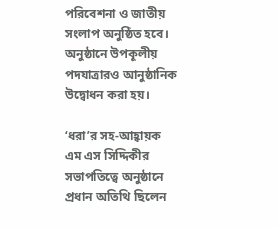পরিবেশনা ও জাতীয় সংলাপ অনুষ্ঠিত হবে। অনুষ্ঠানে উপকূলীয় পদযাত্রারও আনুষ্ঠানিক উদ্বোধন করা হয়।

‘ধরা’র সহ-আহ্বায়ক এম এস সিদ্দিকীর সভাপতিত্বে অনুষ্ঠানে প্রধান অতিথি ছিলেন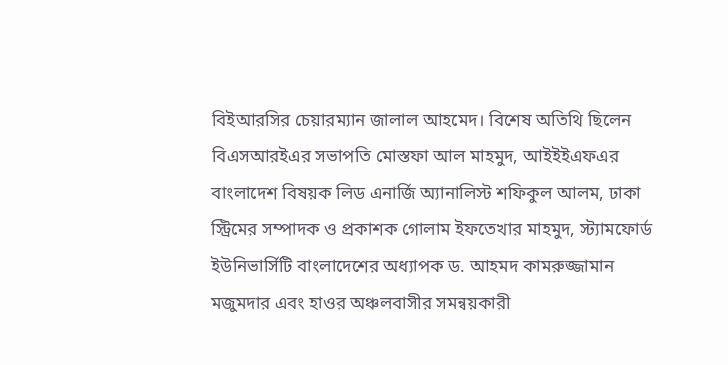বিইআরসির চেয়ারম্যান জালাল আহমেদ। বিশেষ অতিথি ছিলেন বিএসআরইএর সভাপতি মোস্তফা আল মাহমুদ, আইইইএফএর বাংলাদেশ বিষয়ক লিড এনার্জি অ্যানালিস্ট শফিকুল আলম, ঢাকা স্ট্রিমের সম্পাদক ও প্রকাশক গোলাম ইফতেখার মাহমুদ, স্ট্যামফোর্ড ইউনিভার্সিটি বাংলাদেশের অধ্যাপক ড. আহমদ কামরুজ্জামান মজুমদার এবং হাওর অঞ্চলবাসীর সমন্বয়কারী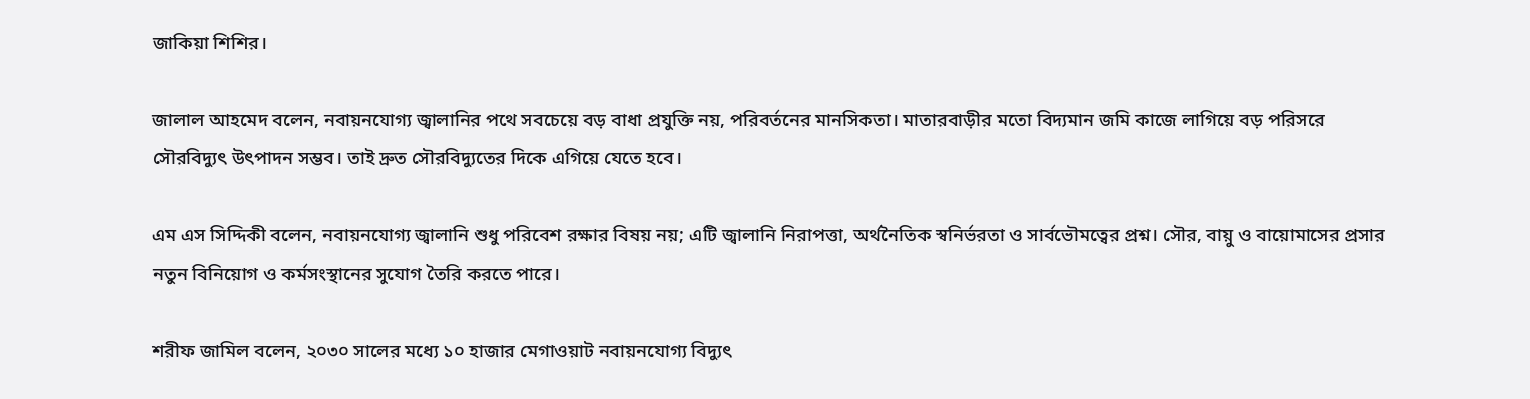জাকিয়া শিশির।

জালাল আহমেদ বলেন, নবায়নযোগ্য জ্বালানির পথে সবচেয়ে বড় বাধা প্রযুক্তি নয়, পরিবর্তনের মানসিকতা। মাতারবাড়ীর মতো বিদ্যমান জমি কাজে লাগিয়ে বড় পরিসরে সৌরবিদ্যুৎ উৎপাদন সম্ভব। তাই দ্রুত সৌরবিদ্যুতের দিকে এগিয়ে যেতে হবে।

এম এস সিদ্দিকী বলেন, নবায়নযোগ্য জ্বালানি শুধু পরিবেশ রক্ষার বিষয় নয়; এটি জ্বালানি নিরাপত্তা, অর্থনৈতিক স্বনির্ভরতা ও সার্বভৌমত্বের প্রশ্ন। সৌর, বায়ু ও বায়োমাসের প্রসার নতুন বিনিয়োগ ও কর্মসংস্থানের সুযোগ তৈরি করতে পারে।

শরীফ জামিল বলেন, ২০৩০ সালের মধ্যে ১০ হাজার মেগাওয়াট নবায়নযোগ্য বিদ্যুৎ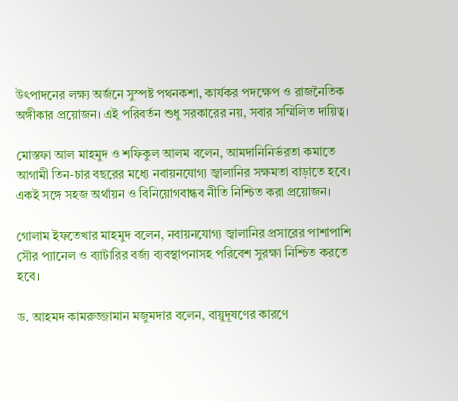উৎপাদনের লক্ষ্য অর্জনে সুস্পষ্ট পথনকশা, কার্যকর পদক্ষেপ ও রাজনৈতিক অঙ্গীকার প্রয়োজন। এই পরিবর্তন শুধু সরকারের নয়, সবার সম্মিলিত দায়িত্ব।

মোস্তফা আল মাহমুদ ও শফিকুল আলম বলেন, আমদানিনির্ভরতা কমাতে আগামী তিন-চার বছরের মধ্যে নবায়নযোগ্য জ্বালানির সক্ষমতা বাড়াতে হবে। একই সঙ্গে সহজ অর্থায়ন ও বিনিয়োগবান্ধব নীতি নিশ্চিত করা প্রয়োজন।

গোলাম ইফতেখার মাহমুদ বলেন, নবায়নযোগ্য জ্বালানির প্রসারের পাশাপাশি সৌর প্যানেল ও ব্যাটারির বর্জ্য ব্যবস্থাপনাসহ পরিবেশ সুরক্ষা নিশ্চিত করতে হবে।

ড. আহমদ কামরুজ্জামান মজুমদার বলেন, বায়ুদূষণের কারণে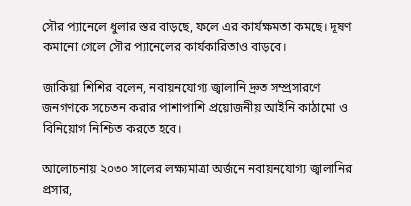সৌর প্যানেলে ধুলার স্তর বাড়ছে, ফলে এর কার্যক্ষমতা কমছে। দূষণ কমানো গেলে সৌর প্যানেলের কার্যকারিতাও বাড়বে।

জাকিয়া শিশির বলেন, নবায়নযোগ্য জ্বালানি দ্রুত সম্প্রসারণে জনগণকে সচেতন করার পাশাপাশি প্রয়োজনীয় আইনি কাঠামো ও বিনিয়োগ নিশ্চিত করতে হবে।

আলোচনায় ২০৩০ সালের লক্ষ্যমাত্রা অর্জনে নবায়নযোগ্য জ্বালানির প্রসার,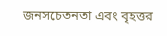জনসচেতনতা এবং বৃহত্তর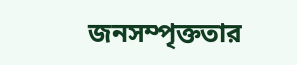জনসম্পৃক্ততার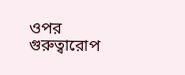ওপর গুরুত্বারোপ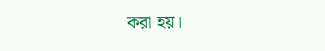করা হয়।